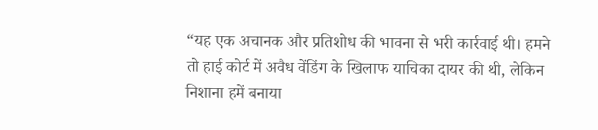“यह एक अचानक और प्रतिशोध की भावना से भरी कार्रवाई थी। हमने तो हाई कोर्ट में अवैध वेंडिंग के खिलाफ याचिका दायर की थी, लेकिन निशाना हमें बनाया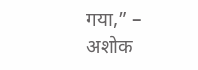गया,” – अशोक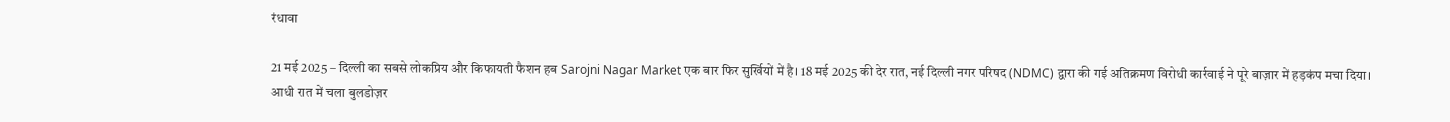रंधावा

21 मई 2025 – दिल्ली का सबसे लोकप्रिय और किफायती फैशन हब Sarojni Nagar Market एक बार फिर सुर्खियों में है। 18 मई 2025 की देर रात, नई दिल्ली नगर परिषद (NDMC) द्वारा की गई अतिक्रमण विरोधी कार्रवाई ने पूरे बाज़ार में हड़कंप मचा दिया।
आधी रात में चला बुलडोज़र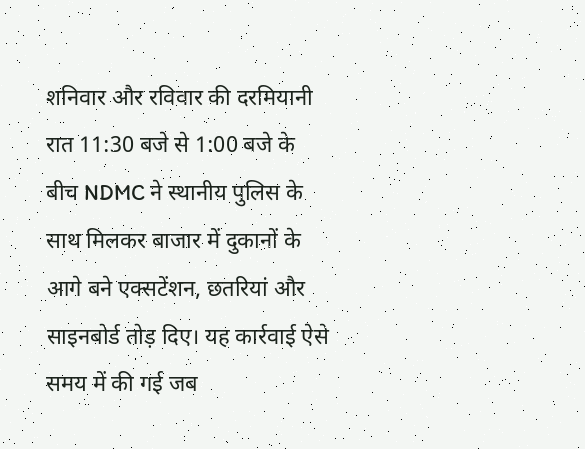शनिवार और रविवार की दरमियानी रात 11:30 बजे से 1:00 बजे के बीच NDMC ने स्थानीय पुलिस के साथ मिलकर बाजार में दुकानों के आगे बने एक्सटेंशन, छतरियां और साइनबोर्ड तोड़ दिए। यह कार्रवाई ऐसे समय में की गई जब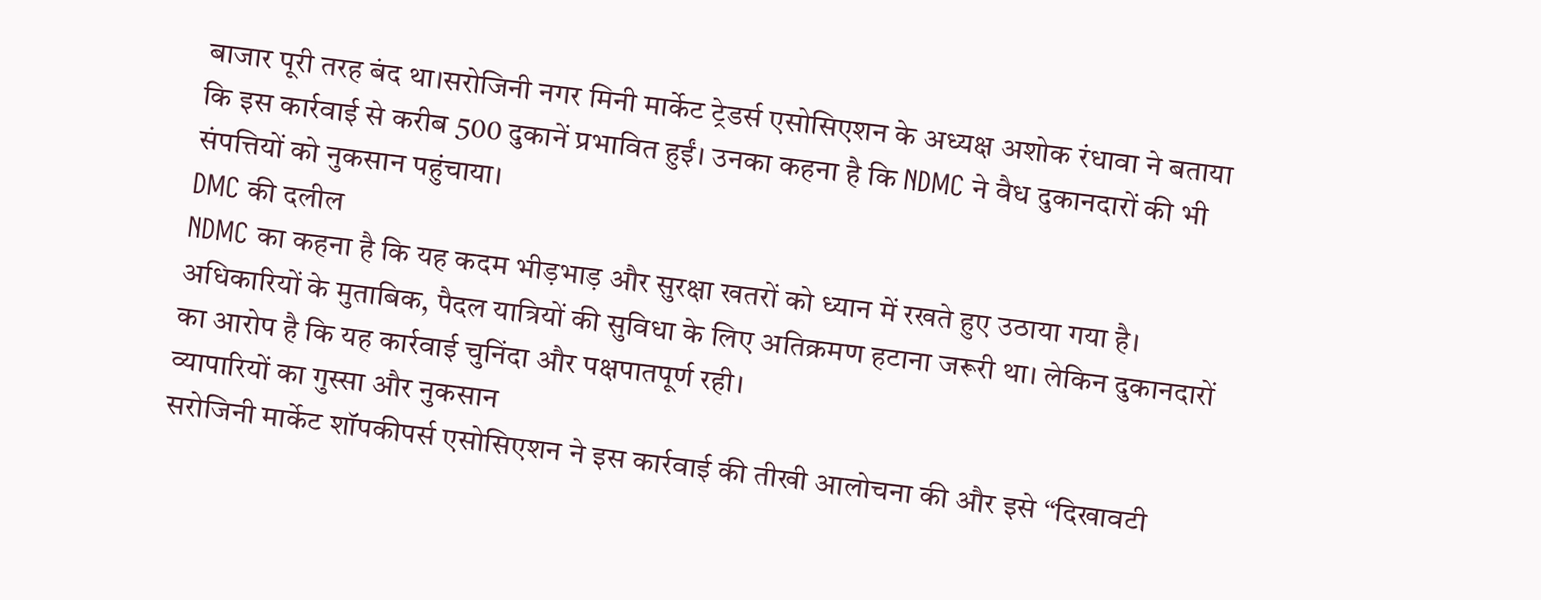बाजार पूरी तरह बंद था।सरोजिनी नगर मिनी मार्केट ट्रेडर्स एसोसिएशन के अध्यक्ष अशोक रंधावा ने बताया कि इस कार्रवाई से करीब 500 दुकानें प्रभावित हुईं। उनका कहना है कि NDMC ने वैध दुकानदारों की भी संपत्तियों को नुकसान पहुंचाया।
DMC की दलील
NDMC का कहना है कि यह कदम भीड़भाड़ और सुरक्षा खतरों को ध्यान में रखते हुए उठाया गया है। अधिकारियों के मुताबिक, पैदल यात्रियों की सुविधा के लिए अतिक्रमण हटाना जरूरी था। लेकिन दुकानदारों का आरोप है कि यह कार्रवाई चुनिंदा और पक्षपातपूर्ण रही।
व्यापारियों का गुस्सा और नुकसान
सरोजिनी मार्केट शॉपकीपर्स एसोसिएशन ने इस कार्रवाई की तीखी आलोचना की और इसे “दिखावटी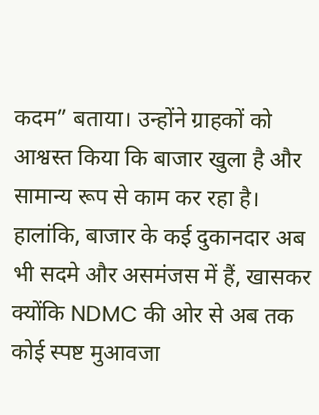कदम” बताया। उन्होंने ग्राहकों को आश्वस्त किया कि बाजार खुला है और सामान्य रूप से काम कर रहा है।
हालांकि, बाजार के कई दुकानदार अब भी सदमे और असमंजस में हैं, खासकर क्योंकि NDMC की ओर से अब तक कोई स्पष्ट मुआवजा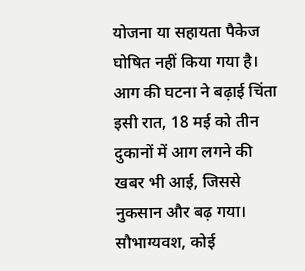योजना या सहायता पैकेज घोषित नहीं किया गया है।
आग की घटना ने बढ़ाई चिंता
इसी रात, 18 मई को तीन दुकानों में आग लगने की खबर भी आई, जिससे नुकसान और बढ़ गया। सौभाग्यवश, कोई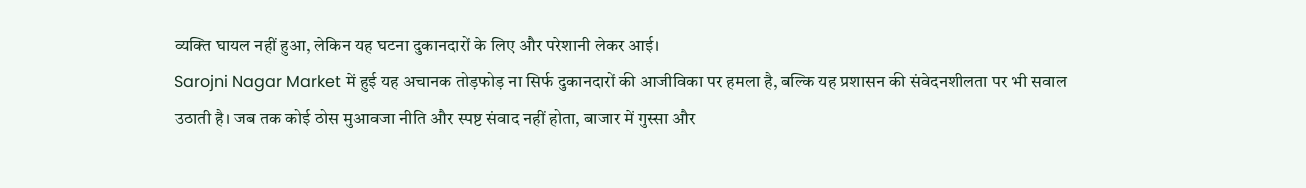व्यक्ति घायल नहीं हुआ, लेकिन यह घटना दुकानदारों के लिए और परेशानी लेकर आई।
Sarojni Nagar Market में हुई यह अचानक तोड़फोड़ ना सिर्फ दुकानदारों की आजीविका पर हमला है, बल्कि यह प्रशासन की संवेदनशीलता पर भी सवाल उठाती है। जब तक कोई ठोस मुआवजा नीति और स्पष्ट संवाद नहीं होता, बाजार में गुस्सा और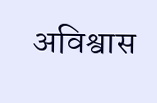अविश्वास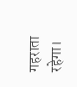गहराता रहेगा।